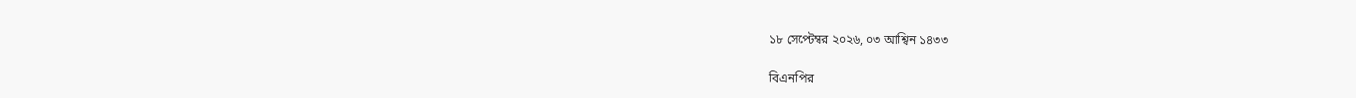১৮ সেপ্টেম্বর ২০২৬, ০৩ আশ্বিন ১৪৩৩

বিএনপির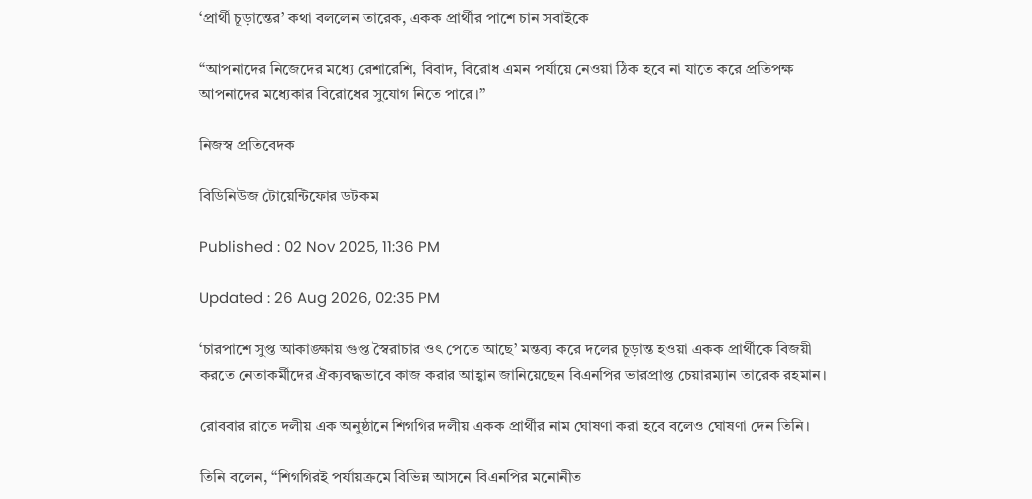‘প্রার্থী চূড়ান্তের’ কথা বললেন তারেক, একক প্রার্থীর পাশে চান সবাইকে

“আপনাদের নিজেদের মধ্যে রেশারেশি, বিবাদ, বিরোধ এমন পর্যায়ে নেওয়া ঠিক হবে না যাতে করে প্রতিপক্ষ আপনাদের মধ্যেকার বিরোধের সুযোগ নিতে পারে।”

নিজস্ব প্রতিবেদক

বিডিনিউজ টোয়েন্টিফোর ডটকম

Published : 02 Nov 2025, 11:36 PM

Updated : 26 Aug 2026, 02:35 PM

‘চারপাশে সুপ্ত আকাঙ্ক্ষায় গুপ্ত স্বৈরাচার ওৎ পেতে আছে’ মন্তব্য করে দলের চূড়ান্ত হওয়া একক প্রার্থীকে বিজয়ী করতে নেতাকর্মীদের ঐক্যবদ্ধভাবে কাজ করার আহ্বান জানিয়েছেন বিএনপির ভারপ্রাপ্ত চেয়ারম্যান তারেক রহমান।

রোববার রাতে দলীয় এক অনুষ্ঠানে শিগগির দলীয় একক প্রার্থীর নাম ঘোষণা করা হবে বলেও ঘোষণা দেন তিনি।

তিনি বলেন, ‘‘শিগগিরই পর্যায়ক্রমে বিভিন্ন আসনে বিএনপির মনোনীত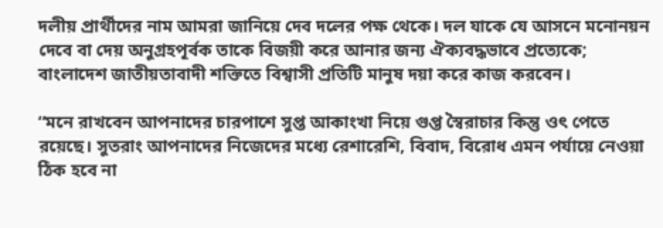দলীয় প্রার্থীদের নাম আমরা জানিয়ে দেব দলের পক্ষ থেকে। দল যাকে যে আসনে মনোনয়ন দেবে বা দেয় অনুগ্রহপূর্বক তাকে বিজয়ী করে আনার জন্য ঐক্যবদ্ধভাবে প্রত্যেকে; বাংলাদেশ জাতীয়তাবাদী শক্তিতে বিশ্বাসী প্রতিটি মানুষ দয়া করে কাজ করবেন।

‘‘মনে রাখবেন আপনাদের চারপাশে সুপ্ত আকাংখা নিয়ে গুপ্ত স্বৈরাচার কিন্তু ওৎ পেতে রয়েছে। সুতরাং আপনাদের নিজেদের মধ্যে রেশারেশি, বিবাদ, বিরোধ এমন পর্যায়ে নেওয়া ঠিক হবে না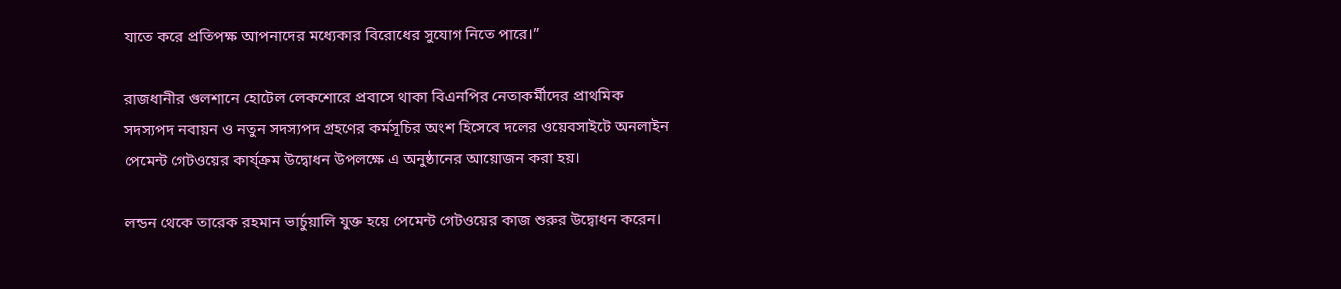যাতে করে প্রতিপক্ষ আপনাদের মধ্যেকার বিরোধের সুযোগ নিতে পারে।”

রাজধানীর গুলশানে হোটেল লেকশোরে প্রবাসে থাকা বিএনপির নেতাকর্মীদের প্রাথমিক সদস্যপদ নবায়ন ও নতুন সদস্যপদ গ্রহণের কর্মসূচির অংশ হিসেবে দলের ওয়েবসাইটে অনলাইন পেমেন্ট গেটওয়ের কার্য্ক্রম উদ্বোধন উপলক্ষে এ অনুষ্ঠানের আয়োজন করা হয়।

লন্ডন থেকে তারেক রহমান ভার্চুয়ালি যুক্ত হয়ে পেমেন্ট গেটওয়ের কাজ শুরুর উদ্বোধন করেন।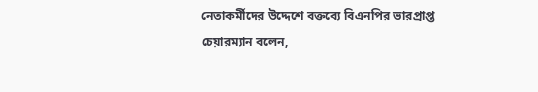নেতাকর্মীদের উদ্দেশে বক্তব্যে বিএনপির ভারপ্রাপ্ত চেয়ারম্যান বলেন,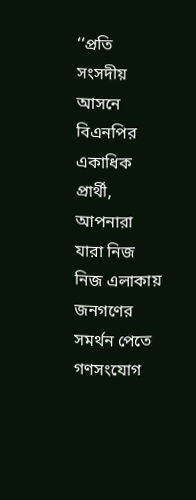‘‘প্রতি সংসদীয় আসনে বিএনপির একাধিক প্রার্থী, আপনারা যারা নিজ নিজ এলাকায় জনগণের সমর্থন পেতে গণসংযোগ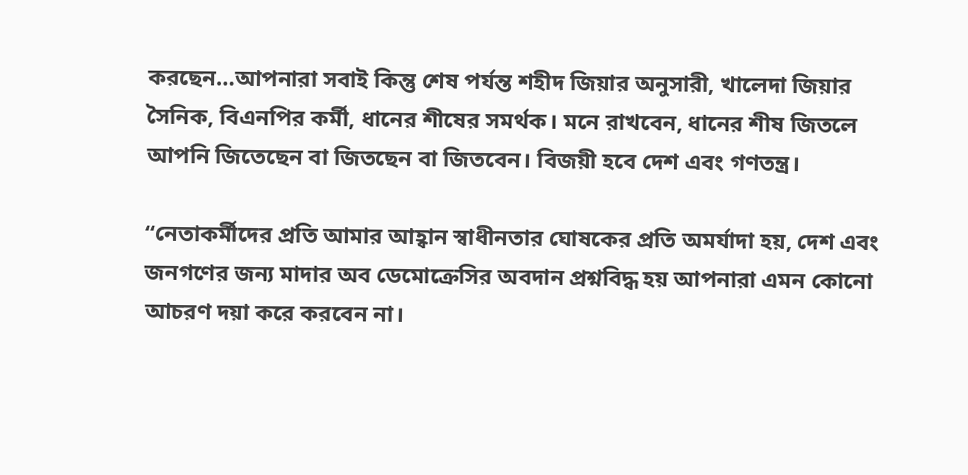করছেন…আপনারা সবাই কিন্তু শেষ পর্যন্ত শহীদ জিয়ার অনুসারী, খালেদা জিয়ার সৈনিক, বিএনপির কর্মী, ধানের শীষের সমর্থক। মনে রাখবেন, ধানের শীষ জিতলে আপনি জিতেছেন বা জিতছেন বা জিতবেন। বিজয়ী হবে দেশ এবং গণতন্ত্র।

‘‘নেতাকর্মীদের প্রতি আমার আহ্বান স্বাধীনতার ঘোষকের প্রতি অমর্যাদা হয়, দেশ এবং জনগণের জন্য মাদার অব ডেমোক্রেসির অবদান প্রশ্নবিদ্ধ হয় আপনারা এমন কোনো আচরণ দয়া করে করবেন না।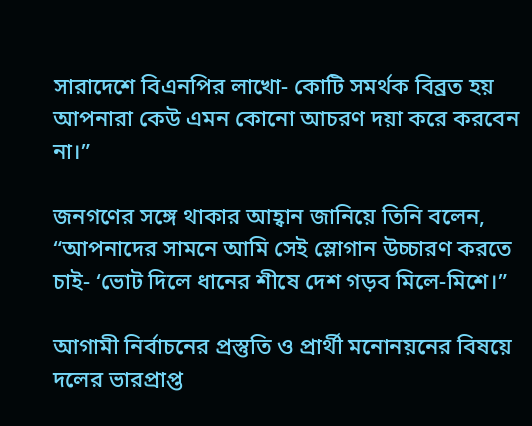সারাদেশে বিএনপির লাখো- কোটি সমর্থক বিব্রত হয় আপনারা কেউ এমন কোনো আচরণ দয়া করে করবেন না।”

জনগণের সঙ্গে থাকার আহ্বান জানিয়ে তিনি বলেন, “আপনাদের সামনে আমি সেই স্লোগান উচ্চারণ করতে চাই- ‘ভোট দিলে ধানের শীষে দেশ গড়ব মিলে-মিশে।”

আগামী নির্বাচনের প্রস্তুতি ও প্রার্থী মনোনয়নের বিষয়ে দলের ভারপ্রাপ্ত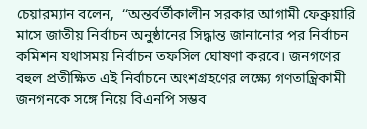চেয়ারম্যান বলেন,  ‘‘অন্তর্বর্তীকালীন সরকার আগামী ফেব্রুয়ারি মাসে জাতীয় নির্বাচন অনুষ্ঠানের সিদ্ধান্ত জানানোর পর নির্বাচন কমিশন যথাসময় নির্বাচন তফসিল ঘোষণা করবে। জনগণের বহুল প্রতীক্ষিত এই নির্বাচনে অংশগ্রহণের লক্ষ্যে গণতান্ত্রিকামী জনগনকে সঙ্গে নিয়ে বিএনপি সম্ভব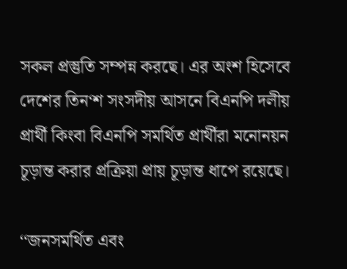সকল প্রস্তুতি সম্পন্ন করছে। এর অংশ হিসেবে দেশের তিন‘শ সংসদীয় আসনে বিএনপি দলীয় প্রার্থী কিংবা বিএনপি সমর্থিত প্রার্থীরা মনোনয়ন চূড়ান্ত করার প্রক্রিয়া প্রায় চূড়ান্ত ধাপে রয়েছে।

‘‘জনসমর্থিত এবং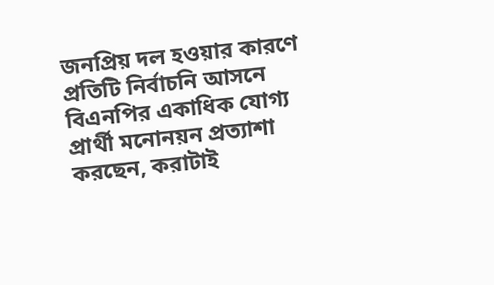জনপ্রিয় দল হওয়ার কারণে প্রতিটি নির্বাচনি আসনে বিএনপির একাধিক যোগ্য প্রার্থী মনোনয়ন প্রত্যাশা করছেন, করাটাই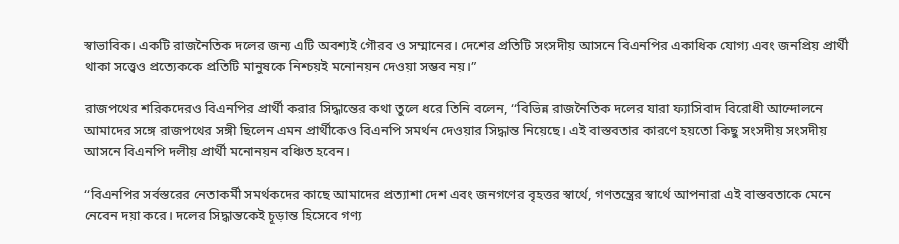স্বাভাবিক। একটি রাজনৈতিক দলের জন্য এটি অবশ্যই গৌরব ও সম্মানের। দেশের প্রতিটি সংসদীয় আসনে বিএনপির একাধিক যোগ্য এবং জনপ্রিয় প্রার্থী থাকা সত্ত্বেও প্রত্যেককে প্রতিটি মানুষকে নিশ্চয়ই মনোনয়ন দেওয়া সম্ভব নয়।”

রাজপথের শরিকদেরও বিএনপির প্রার্থী করার সিদ্ধান্তের কথা তুলে ধরে তিনি বলেন, ‘‘বিভিন্ন রাজনৈতিক দলের যারা ফ্যাসিবাদ বিরোধী আন্দোলনে আমাদের সঙ্গে রাজপথের সঙ্গী ছিলেন এমন প্রার্থীকেও বিএনপি সমর্থন দেওয়ার সিদ্ধান্ত নিয়েছে। এই বাস্তবতার কারণে হয়তো কিছু সংসদীয় সংসদীয় আসনে বিএনপি দলীয় প্রার্থী মনোনয়ন বঞ্চিত হবেন।

‘‘বিএনপির সর্বস্তরের নেতাকর্মী সমর্থকদের কাছে আমাদের প্রত্যাশা দেশ এবং জনগণের বৃহত্তর স্বার্থে, গণতন্ত্রের স্বার্থে আপনারা এই বাস্তবতাকে মেনে নেবেন দয়া করে। দলের সিদ্ধান্তকেই চূড়ান্ত হিসেবে গণ্য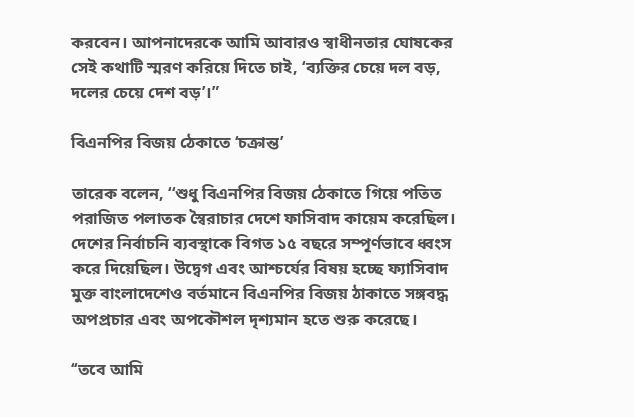করবেন। আপনাদেরকে আমি আবারও স্বাধীনতার ঘোষকের সেই কথাটি স্মরণ করিয়ে দিতে চাই, ‘ব্যক্তির চেয়ে দল বড়, দলের চেয়ে দেশ বড়’।”

বিএনপির বিজয় ঠেকাতে ‘চক্রান্ত’

তারেক বলেন, ‘‘শুধু বিএনপির বিজয় ঠেকাতে গিয়ে পতিত পরাজিত পলাতক স্বৈরাচার দেশে ফাসিবাদ কায়েম করেছিল। দেশের নির্বাচনি ব্যবস্থাকে বিগত ১৫ বছরে সম্পূর্ণভাবে ধ্বংস করে দিয়েছিল। উদ্বেগ এবং আশ্চর্যের বিষয় হচ্ছে ফ্যাসিবাদ মুক্ত বাংলাদেশেও বর্তমানে বিএনপির বিজয় ঠাকাতে সঙ্গবদ্ধ অপপ্রচার এবং অপকৌশল দৃশ্যমান হতে শুরু করেছে।

‘‘তবে আমি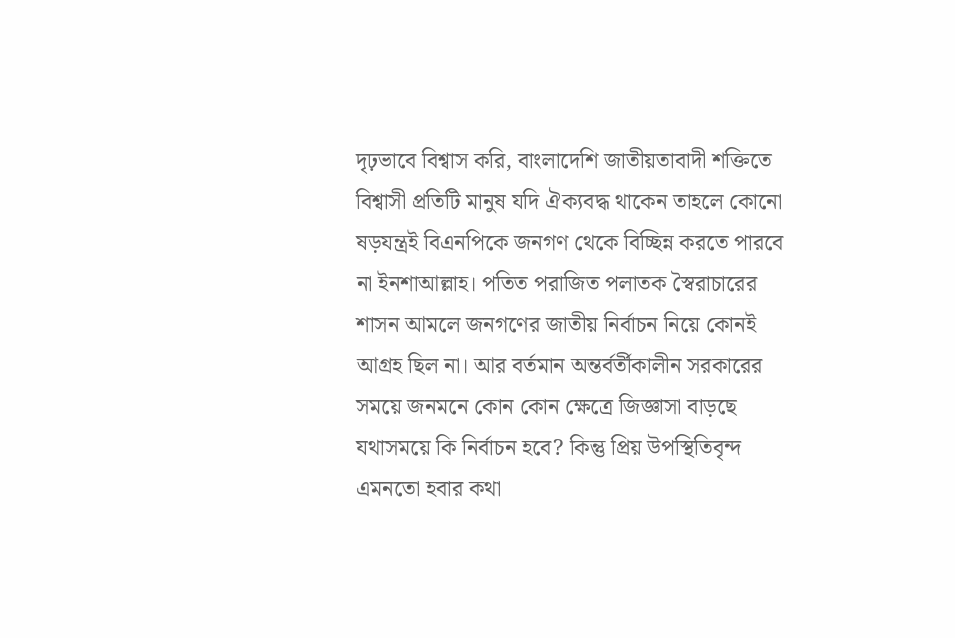দৃঢ়ভাবে বিশ্বাস করি, বাংলাদেশি জাতীয়তাবাদী শক্তিতে বিশ্বাসী প্রতিটি মানুষ যদি ঐক্যবদ্ধ থাকেন তাহলে কোনো ষড়যন্ত্রই বিএনপিকে জনগণ থেকে বিচ্ছিন্ন করতে পারবে না ইনশাআল্লাহ। পতিত পরাজিত পলাতক স্বৈরাচারের শাসন আমলে জনগণের জাতীয় নির্বাচন নিয়ে কোনই আগ্রহ ছিল না। আর বর্তমান অন্তর্বর্তীকালীন সরকারের সময়ে জনমনে কোন কোন ক্ষেত্রে জিজ্ঞাসা বাড়ছে যথাসময়ে কি নির্বাচন হবে? কিন্তু প্রিয় উপস্থিতিবৃন্দ এমনতো হবার কথা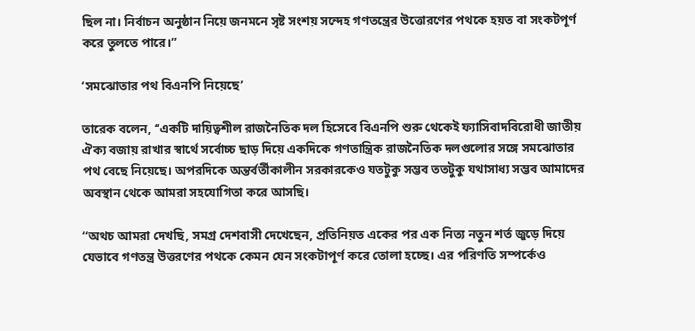ছিল না। নির্বাচন অনুষ্ঠান নিয়ে জনমনে সৃষ্ট সংশয় সন্দেহ গণতন্ত্রের উত্তোরণের পথকে হয়ত বা সংকটপূর্ণ করে তুলতে পারে।”

‘সমঝোতার পথ বিএনপি নিয়েছে’

তারেক বলেন, ‘‘একটি দায়িত্বশীল রাজনৈতিক দল হিসেবে বিএনপি শুরু থেকেই ফ্যাসিবাদবিরোধী জাতীয় ঐক্য বজায় রাখার স্বার্থে সর্বোচ্চ ছাড় দিয়ে একদিকে গণতান্ত্রিক রাজনৈতিক দলগুলোর সঙ্গে সমঝোতার পথ বেছে নিয়েছে। অপরদিকে অন্তর্বর্তীকালীন সরকারকেও যতটুকু সম্ভব ততটুকু যথাসাধ্য সম্ভব আমাদের অবস্থান থেকে আমরা সহযোগিতা করে আসছি।

‘‘অথচ আমরা দেখছি, সমগ্র দেশবাসী দেখেছেন, প্রতিনিয়ত একের পর এক নিত্য নতুন শর্ত জুড়ে দিয়ে যেভাবে গণতন্ত্র উত্তরণের পথকে কেমন যেন সংকটাপূর্ণ করে তোলা হচ্ছে। এর পরিণতি সম্পর্কেও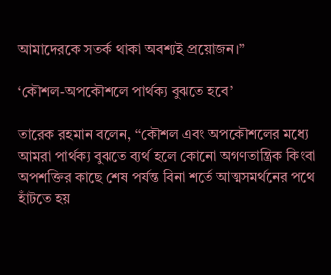আমাদেরকে সতর্ক থাকা অবশ্যই প্রয়োজন।”

‘কৌশল-অপকৌশলে পার্থক্য বুঝতে হবে’

তারেক রহমান বলেন, ‘‘কৌশল এবং অপকৌশলের মধ্যে আমরা পার্থক্য বুঝতে ব্যর্থ হলে কোনো অগণতান্ত্রিক কিংবা অপশক্তির কাছে শেষ পর্যন্ত বিনা শর্তে আত্মসমর্থনের পথে হাঁটতে হয়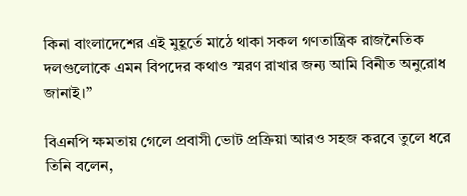কিনা বাংলাদেশের এই মুহূর্তে মাঠে থাকা সকল গণতান্ত্রিক রাজনৈতিক দলগুলোকে এমন বিপদের কথাও স্মরণ রাখার জন্য আমি বিনীত অনুরোধ জানাই।”

বিএনপি ক্ষমতায় গেলে প্রবাসী ভোট প্রক্রিয়া আরও সহজ করবে তুলে ধরে তিনি বলেন,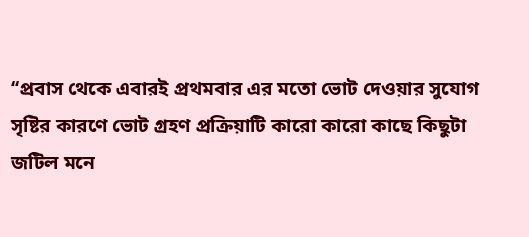‘‘প্রবাস থেকে এবারই প্রথমবার এর মতো ভোট দেওয়ার সুযোগ সৃষ্টির কারণে ভোট গ্রহণ প্রক্রিয়াটি কারো কারো কাছে কিছুটা জটিল মনে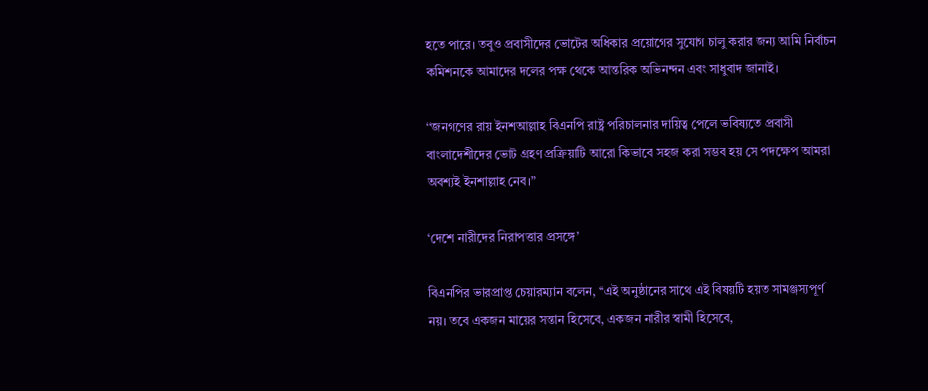হতে পারে। তবুও প্রবাসীদের ভোটের অধিকার প্রয়োগের সুযোগ চালু করার জন্য আমি নির্বাচন কমিশনকে আমাদের দলের পক্ষ থেকে আন্তরিক অভিনন্দন এবং সাধুবাদ জানাই।

‘‘জনগণের রায় ইনশআল্লাহ বিএনপি রাষ্ট্র পরিচালনার দায়িত্ব পেলে ভবিষ্যতে প্রবাসী বাংলাদেশীদের ভোট গ্রহণ প্রক্রিয়াটি আরো কিভাবে সহজ করা সম্ভব হয় সে পদক্ষেপ আমরা অবশ্যই ইনশাল্লাহ নেব।”

‘দেশে নারীদের নিরাপত্তার প্রসঙ্গে’

বিএনপির ভারপ্রাপ্ত চেয়ারম্যান বলেন, ‘‘এই অনুষ্ঠানের সাথে এই বিষয়টি হয়ত সামঞ্জস্যপূর্ণ নয়। তবে একজন মায়ের সন্তান হিসেবে, একজন নারীর স্বামী হিসেবে,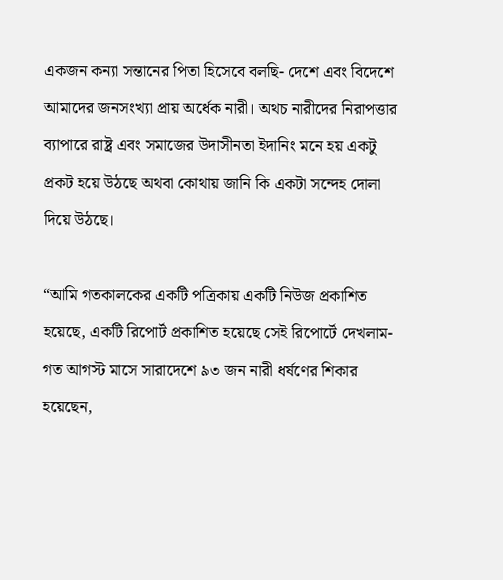একজন কন্যা সন্তানের পিতা হিসেবে বলছি- দেশে এবং বিদেশে আমাদের জনসংখ্যা প্রায় অর্ধেক নারী। অথচ নারীদের নিরাপত্তার ব্যাপারে রাষ্ট্র এবং সমাজের উদাসীনতা ইদানিং মনে হয় একটু প্রকট হয়ে উঠছে অথবা কোথায় জানি কি একটা সন্দেহ দোলা দিয়ে উঠছে।

“আমি গতকালকের একটি পত্রিকায় একটি নিউজ প্রকাশিত হয়েছে, একটি রিপোর্ট প্রকাশিত হয়েছে সেই রিপোর্টে দেখলাম- গত আগস্ট মাসে সারাদেশে ৯৩ জন নারী ধর্ষণের শিকার হয়েছেন,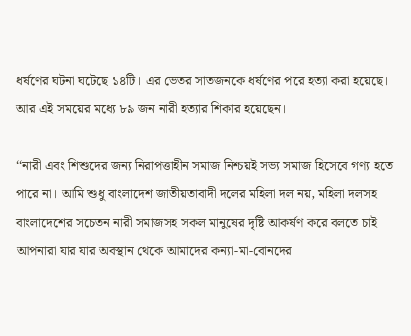ধর্ষণের ঘটনা ঘটেছে ১৪টি। এর ভেতর সাতজনকে ধর্ষণের পরে হত্যা করা হয়েছে। আর এই সময়ের মধ্যে ৮৯ জন নারী হত্যার শিকার হয়েছেন।

‘‘নারী এবং শিশুদের জন্য নিরাপত্তাহীন সমাজ নিশ্চয়ই সভ্য সমাজ হিসেবে গণ্য হতে পারে না। আমি শুধু বাংলাদেশ জাতীয়তাবাদী দলের মহিলা দল নয়, মহিলা দলসহ বাংলাদেশের সচেতন নারী সমাজসহ সকল মানুষের দৃষ্টি আকর্ষণ করে বলতে চাই আপনারা যার যার অবস্থান থেকে আমাদের কন্যা-মা-বোনদের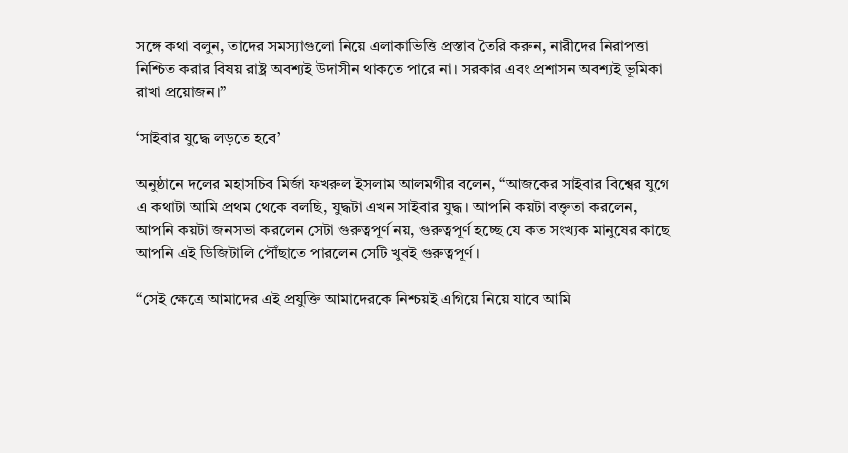সঙ্গে কথা বলুন, তাদের সমস্যাগুলো নিয়ে এলাকাভিত্তি প্রস্তাব তৈরি করুন, নারীদের নিরাপত্তা নিশ্চিত করার বিষয় রাষ্ট্র অবশ্যই উদাসীন থাকতে পারে না। সরকার এবং প্রশাসন অবশ্যই ভূমিকা রাখা প্রয়োজন।”

‘সাইবার যুদ্ধে লড়তে হবে’

অনুষ্ঠানে দলের মহাসচিব মির্জা ফখরুল ইসলাম আলমগীর বলেন, ‘‘আজকের সাইবার বিশ্বের যুগে এ কথাটা আমি প্রথম থেকে বলছি, যুদ্ধটা এখন সাইবার যুদ্ধ। আপনি কয়টা বক্তৃতা করলেন, আপনি কয়টা জনসভা করলেন সেটা গুরুত্বপূর্ণ নয়, গুরুত্বপূর্ণ হচ্ছে যে কত সংখ্যক মানুষের কাছে আপনি এই ডিজিটালি পৌঁছাতে পারলেন সেটি খুবই গুরুত্বপূর্ণ ।

‘‘সেই ক্ষেত্রে আমাদের এই প্রযুক্তি আমাদেরকে নিশ্চয়ই এগিয়ে নিয়ে যাবে আমি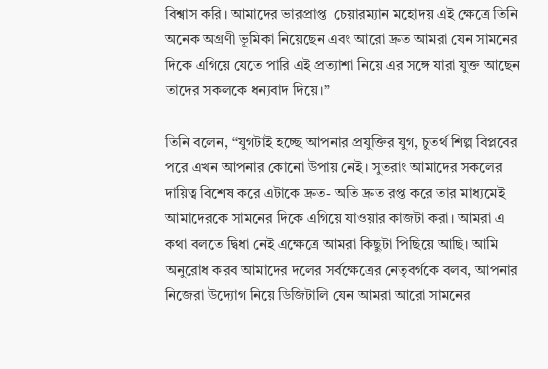বিশ্বাস করি। আমাদের ভারপ্রাপ্ত  চেয়ারম্যান মহোদয় এই ক্ষেত্রে তিনি অনেক অগ্রণী ভূমিকা নিয়েছেন এবং আরো দ্রুত আমরা যেন সামনের দিকে এগিয়ে যেতে পারি এই প্রত্যাশা নিয়ে এর সঙ্গে যারা যুক্ত আছেন তাদের সকলকে ধন্যবাদ দিয়ে।”

তিনি বলেন, ‘‘যুগটাই হচ্ছে আপনার প্রযুক্তির যুগ, চুতর্থ শিল্প বিপ্লবের পরে এখন আপনার কোনো উপায় নেই। সুতরাং আমাদের সকলের দায়িত্ব বিশেষ করে এটাকে দ্রুত- অতি দ্রুত রপ্ত করে তার মাধ্যমেই আমাদেরকে সামনের দিকে এগিয়ে যাওয়ার কাজটা করা। আমরা এ কথা বলতে দ্বিধা নেই এক্ষেত্রে আমরা কিছুটা পিছিয়ে আছি। আমি অনুরোধ করব আমাদের দলের সর্বক্ষেত্রের নেতৃবর্গকে বলব, আপনার নিজেরা উদ্যোগ নিয়ে ডিজিটালি যেন আমরা আরো সামনের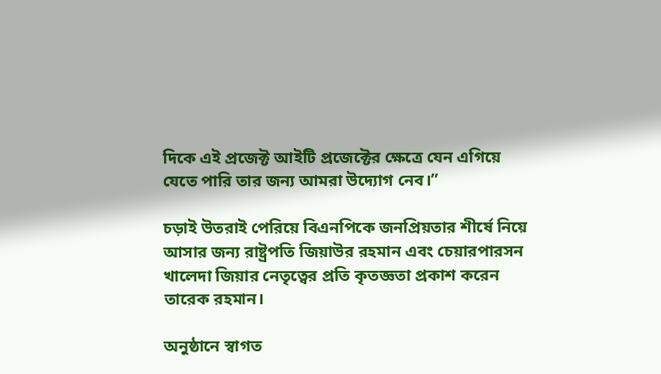দিকে এই প্রজেক্ট আইটি প্রজেক্টের ক্ষেত্রে যেন এগিয়ে যেতে পারি তার জন্য আমরা উদ্যোগ নেব।”

চড়াই উতরাই পেরিয়ে বিএনপিকে জনপ্রিয়তার শীর্ষে নিয়ে আসার জন্য রাষ্ট্রপতি জিয়াউর রহমান এবং চেয়ারপারসন খালেদা জিয়ার নেতৃত্বের প্রতি কৃতজ্ঞতা প্রকাশ করেন তারেক রহমান।

অনুষ্ঠানে স্বাগত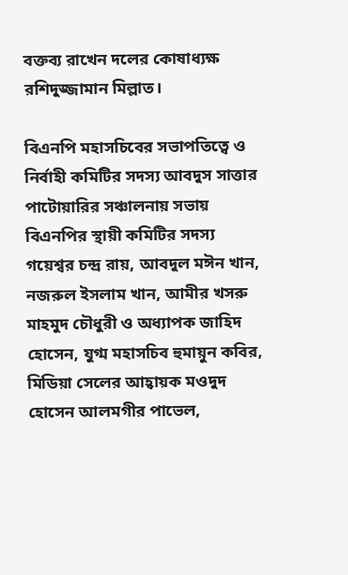বক্তব্য রাখেন দলের কোষাধ্যক্ষ রশিদুজ্জামান মিল্লাত।

বিএনপি মহাসচিবের সভাপতিত্বে ও নির্বাহী কমিটির সদস্য আবদুস সাত্তার পাটোয়ারির সঞ্চালনায় সভায় বিএনপির স্থায়ী কমিটির সদস্য গয়েশ্বর চন্দ্র রায়, আবদুল মঈন খান, নজরুল ইসলাম খান, আমীর খসরু মাহমুদ চৌধুরী ও অধ্যাপক জাহিদ হোসেন, যুগ্ম মহাসচিব হুমায়ুন কবির, মিডিয়া সেলের আহ্বায়ক মওদুদ হোসেন আলমগীর পাভেল,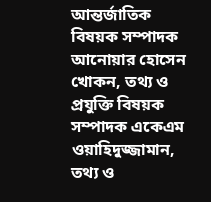আন্তর্জাতিক বিষয়ক সম্পাদক আনোয়ার হোসেন খোকন, তথ্য ও প্রযুক্তি বিষয়ক সম্পাদক একেএম ওয়াহিদুজ্জামান, তথ্য ও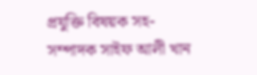প্রযুক্তি বিষয়ক সহ-সম্পাদক সাইফ আলী খান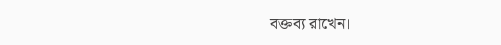বক্তব্য রাখেন।